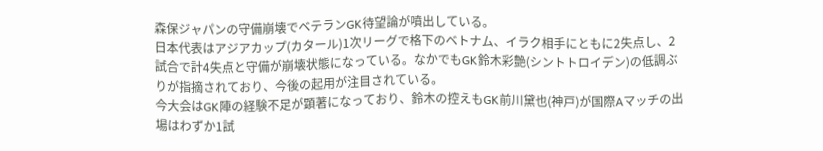森保ジャパンの守備崩壊でベテランGK待望論が噴出している。
日本代表はアジアカップ(カタール)1次リーグで格下のベトナム、イラク相手にともに2失点し、2試合で計4失点と守備が崩壊状態になっている。なかでもGK鈴木彩艶(シントトロイデン)の低調ぶりが指摘されており、今後の起用が注目されている。
今大会はGK陣の経験不足が顕著になっており、鈴木の控えもGK前川黛也(神戸)が国際Aマッチの出場はわずか1試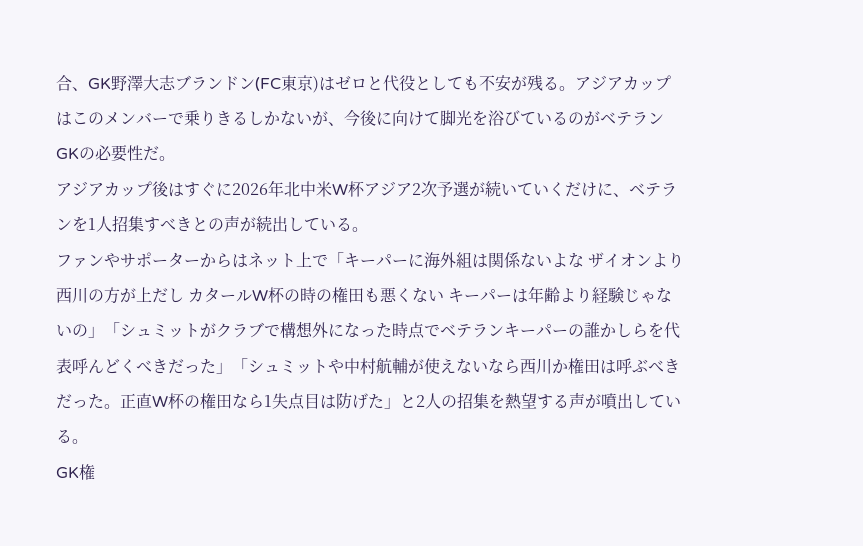合、GK野澤大志ブランドン(FC東京)はゼロと代役としても不安が残る。アジアカップはこのメンバーで乗りきるしかないが、今後に向けて脚光を浴びているのがベテランGKの必要性だ。
アジアカップ後はすぐに2026年北中米W杯アジア2次予選が続いていくだけに、ベテランを1人招集すべきとの声が続出している。
ファンやサポーターからはネット上で「キーパーに海外組は関係ないよな ザイオンより西川の方が上だし カタールW杯の時の権田も悪くない キーパーは年齢より経験じゃないの」「シュミットがクラブで構想外になった時点でベテランキーパーの誰かしらを代表呼んどくべきだった」「シュミットや中村航輔が使えないなら西川か権田は呼ぶべきだった。正直W杯の権田なら1失点目は防げた」と2人の招集を熱望する声が噴出している。
GK権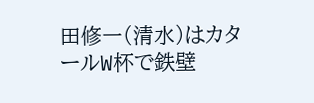田修一(清水)はカタールW杯で鉄壁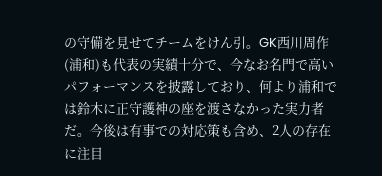の守備を見せてチームをけん引。GK西川周作(浦和)も代表の実績十分で、今なお名門で高いパフォーマンスを披露しており、何より浦和では鈴木に正守護神の座を渡さなかった実力者だ。今後は有事での対応策も含め、2人の存在に注目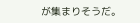が集まりそうだ。